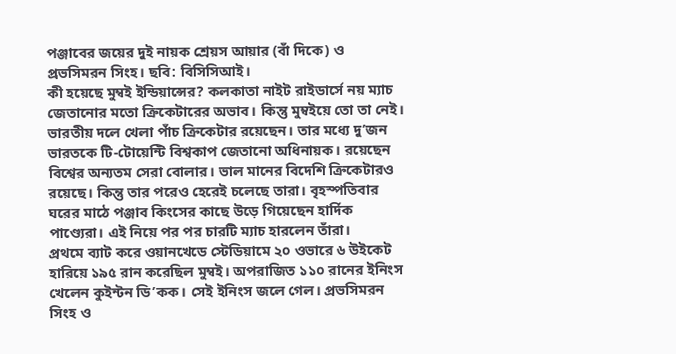পঞ্জাবের জয়ের দুই নায়ক শ্রেয়স আয়ার (বাঁ দিকে) ও প্রভসিমরন সিংহ। ছবি: বিসিসিআই।
কী হয়েছে মুম্বই ইন্ডিয়ান্সের? কলকাতা নাইট রাইডার্সে নয় ম্যাচ জেতানোর মতো ক্রিকেটারের অভাব। কিন্তু মুম্বইয়ে তো তা নেই। ভারতীয় দলে খেলা পাঁচ ক্রিকেটার রয়েছেন। তার মধ্যে দু’জন ভারতকে টি-টোয়েন্টি বিশ্বকাপ জেতানো অধিনায়ক। রয়েছেন বিশ্বের অন্যতম সেরা বোলার। ভাল মানের বিদেশি ক্রিকেটারও রয়েছে। কিন্তু তার পরেও হেরেই চলেছে তারা। বৃহস্পতিবার ঘরের মাঠে পঞ্জাব কিংসের কাছে উড়ে গিয়েছেন হার্দিক পাণ্ড্যেরা। এই নিয়ে পর পর চারটি ম্যাচ হারলেন তাঁরা।
প্রথমে ব্যাট করে ওয়ানখেডে স্টেডিয়ামে ২০ ওভারে ৬ উইকেট হারিয়ে ১৯৫ রান করেছিল মুম্বই। অপরাজিত ১১০ রানের ইনিংস খেলেন কুইন্টন ডি’কক। সেই ইনিংস জলে গেল। প্রভসিমরন সিংহ ও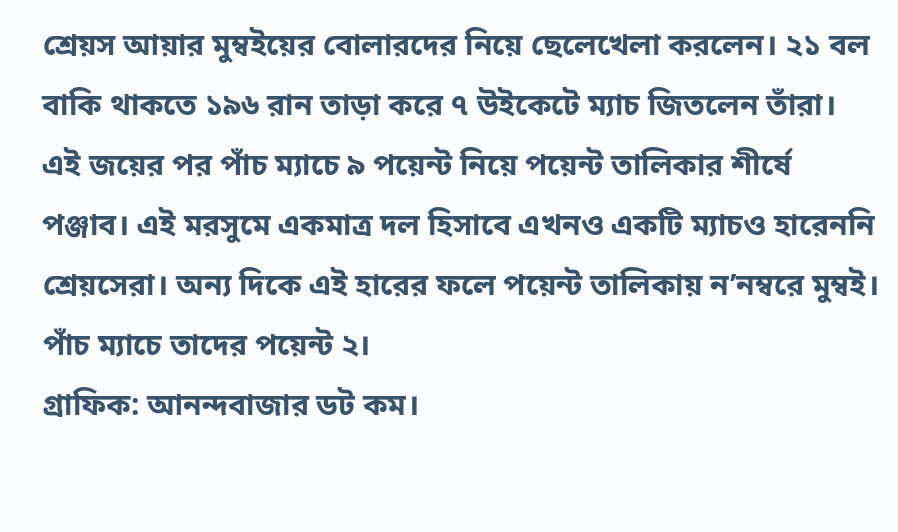শ্রেয়স আয়ার মুম্বইয়ের বোলারদের নিয়ে ছেলেখেলা করলেন। ২১ বল বাকি থাকতে ১৯৬ রান তাড়া করে ৭ উইকেটে ম্যাচ জিতলেন তাঁরা। এই জয়ের পর পাঁচ ম্যাচে ৯ পয়েন্ট নিয়ে পয়েন্ট তালিকার শীর্ষে পঞ্জাব। এই মরসুমে একমাত্র দল হিসাবে এখনও একটি ম্যাচও হারেননি শ্রেয়সেরা। অন্য দিকে এই হারের ফলে পয়েন্ট তালিকায় ন’নম্বরে মুম্বই। পাঁচ ম্যাচে তাদের পয়েন্ট ২।
গ্রাফিক: আনন্দবাজার ডট কম।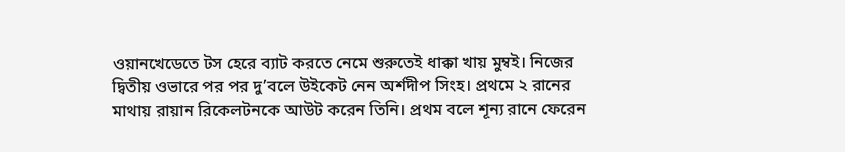ওয়ানখেডেতে টস হেরে ব্যাট করতে নেমে শুরুতেই ধাক্কা খায় মুম্বই। নিজের দ্বিতীয় ওভারে পর পর দু’বলে উইকেট নেন অর্শদীপ সিংহ। প্রথমে ২ রানের মাথায় রায়ান রিকেলটনকে আউট করেন তিনি। প্রথম বলে শূন্য রানে ফেরেন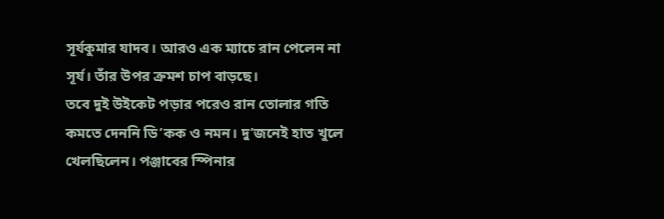সূর্যকুমার যাদব। আরও এক ম্যাচে রান পেলেন না সূর্য। তাঁর উপর ক্রমশ চাপ বাড়ছে।
তবে দুই উইকেট পড়ার পরেও রান তোলার গতি কমতে দেননি ডি’কক ও নমন। দু’জনেই হাত খুলে খেলছিলেন। পঞ্জাবের স্পিনার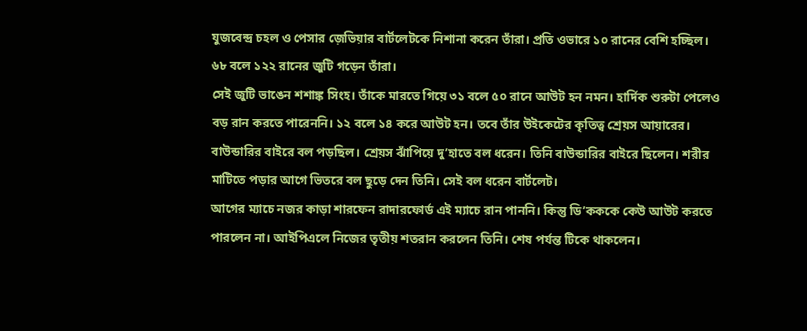যুজবেন্দ্র চহল ও পেসার জ়েভিয়ার বার্টলেটকে নিশানা করেন তাঁরা। প্রতি ওভারে ১০ রানের বেশি হচ্ছিল। ৬৮ বলে ১২২ রানের জুটি গড়েন তাঁরা।
সেই জুটি ভাঙেন শশাঙ্ক সিংহ। তাঁকে মারতে গিয়ে ৩১ বলে ৫০ রানে আউট হন নমন। হার্দিক শুরুটা পেলেও বড় রান করতে পারেননি। ১২ বলে ১৪ করে আউট হন। তবে তাঁর উইকেটের কৃতিত্ব শ্রেয়স আয়ারের। বাউন্ডারির বাইরে বল পড়ছিল। শ্রেয়স ঝাঁপিয়ে দু’হাতে বল ধরেন। তিনি বাউন্ডারির বাইরে ছিলেন। শরীর মাটিতে পড়ার আগে ভিতরে বল ছুড়ে দেন তিনি। সেই বল ধরেন বার্টলেট।
আগের ম্যাচে নজর কাড়া শারফেন রাদারফোর্ড এই ম্যাচে রান পাননি। কিন্তু ডি’কককে কেউ আউট করতে পারলেন না। আইপিএলে নিজের তৃতীয় শতরান করলেন তিনি। শেষ পর্যন্ত টিকে থাকলেন।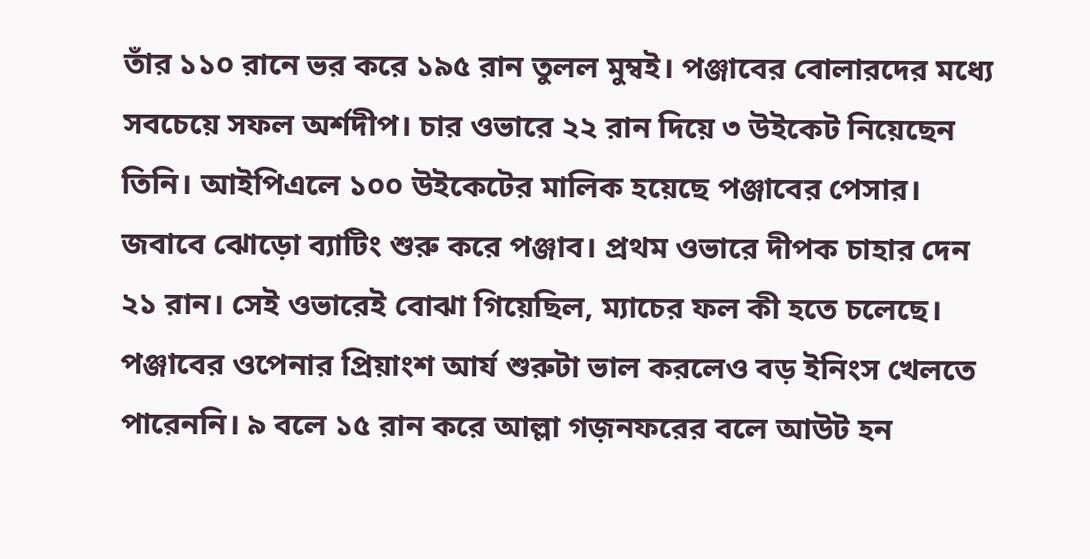তাঁর ১১০ রানে ভর করে ১৯৫ রান তুলল মুম্বই। পঞ্জাবের বোলারদের মধ্যে সবচেয়ে সফল অর্শদীপ। চার ওভারে ২২ রান দিয়ে ৩ উইকেট নিয়েছেন তিনি। আইপিএলে ১০০ উইকেটের মালিক হয়েছে পঞ্জাবের পেসার।
জবাবে ঝোড়ো ব্যাটিং শুরু করে পঞ্জাব। প্রথম ওভারে দীপক চাহার দেন ২১ রান। সেই ওভারেই বোঝা গিয়েছিল, ম্যাচের ফল কী হতে চলেছে। পঞ্জাবের ওপেনার প্রিয়াংশ আর্য শুরুটা ভাল করলেও বড় ইনিংস খেলতে পারেননি। ৯ বলে ১৫ রান করে আল্লা গজ়নফরের বলে আউট হন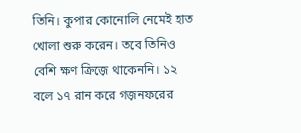তিনি। কুপার কোনোলি নেমেই হাত খোলা শুরু করেন। তবে তিনিও বেশি ক্ষণ ক্রিজ়ে থাকেননি। ১২ বলে ১৭ রান করে গজ়নফরের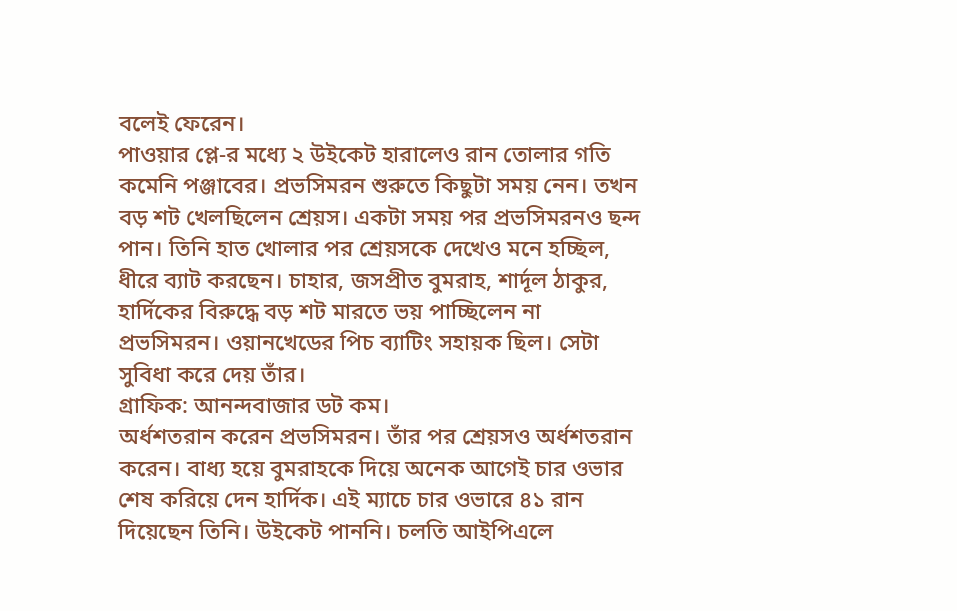বলেই ফেরেন।
পাওয়ার প্লে-র মধ্যে ২ উইকেট হারালেও রান তোলার গতি কমেনি পঞ্জাবের। প্রভসিমরন শুরুতে কিছুটা সময় নেন। তখন বড় শট খেলছিলেন শ্রেয়স। একটা সময় পর প্রভসিমরনও ছন্দ পান। তিনি হাত খোলার পর শ্রেয়সকে দেখেও মনে হচ্ছিল, ধীরে ব্যাট করছেন। চাহার, জসপ্রীত বুমরাহ, শার্দূল ঠাকুর, হার্দিকের বিরুদ্ধে বড় শট মারতে ভয় পাচ্ছিলেন না প্রভসিমরন। ওয়ানখেডের পিচ ব্যাটিং সহায়ক ছিল। সেটা সুবিধা করে দেয় তাঁর।
গ্রাফিক: আনন্দবাজার ডট কম।
অর্ধশতরান করেন প্রভসিমরন। তাঁর পর শ্রেয়সও অর্ধশতরান করেন। বাধ্য হয়ে বুমরাহকে দিয়ে অনেক আগেই চার ওভার শেষ করিয়ে দেন হার্দিক। এই ম্যাচে চার ওভারে ৪১ রান দিয়েছেন তিনি। উইকেট পাননি। চলতি আইপিএলে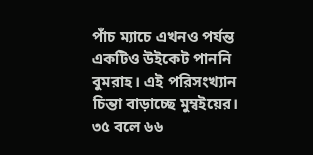পাঁচ ম্যাচে এখনও পর্যন্ত একটিও উইকেট পাননি বুমরাহ। এই পরিসংখ্যান চিন্তা বাড়াচ্ছে মুম্বইয়ের।
৩৫ বলে ৬৬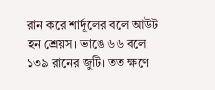রান করে শার্দূলের বলে আউট হন শ্রেয়স। ভাঙে ৬৬ বলে ১৩৯ রানের জুটি। তত ক্ষণে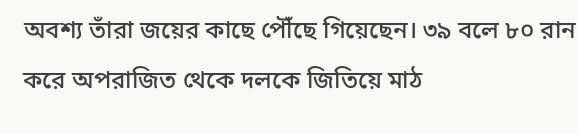অবশ্য তাঁরা জয়ের কাছে পৌঁছে গিয়েছেন। ৩৯ বলে ৮০ রান করে অপরাজিত থেকে দলকে জিতিয়ে মাঠ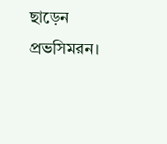ছাড়েন প্রভসিমরন।